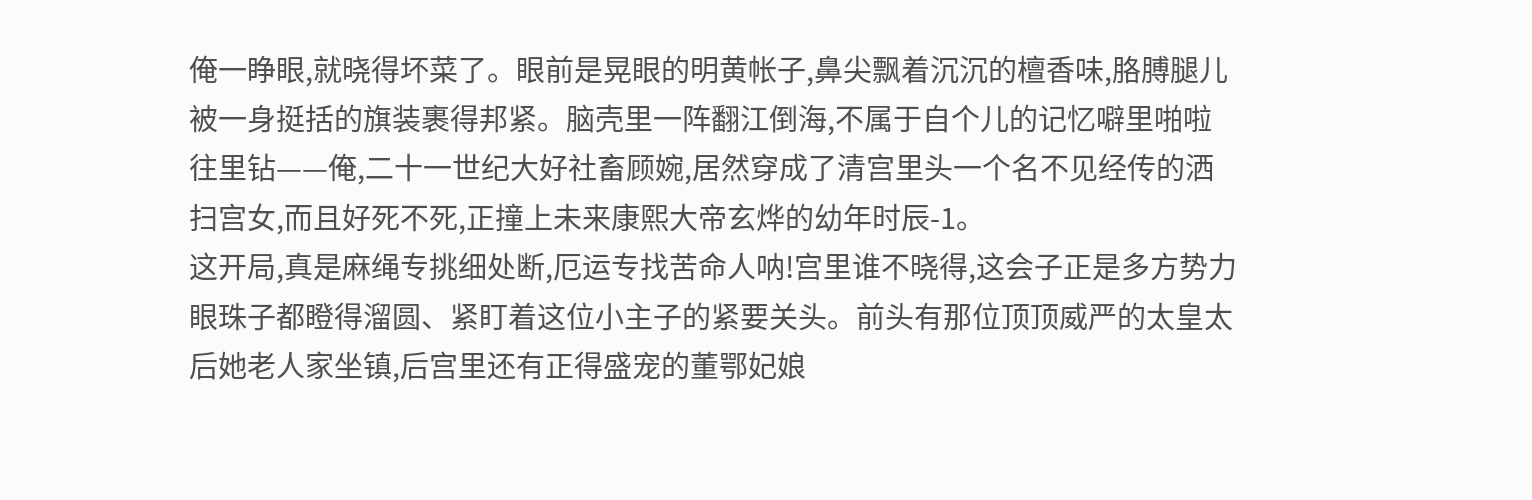俺一睁眼,就晓得坏菜了。眼前是晃眼的明黄帐子,鼻尖飘着沉沉的檀香味,胳膊腿儿被一身挺括的旗装裹得邦紧。脑壳里一阵翻江倒海,不属于自个儿的记忆噼里啪啦往里钻——俺,二十一世纪大好社畜顾婉,居然穿成了清宫里头一个名不见经传的洒扫宫女,而且好死不死,正撞上未来康熙大帝玄烨的幼年时辰-1。
这开局,真是麻绳专挑细处断,厄运专找苦命人呐!宫里谁不晓得,这会子正是多方势力眼珠子都瞪得溜圆、紧盯着这位小主子的紧要关头。前头有那位顶顶威严的太皇太后她老人家坐镇,后宫里还有正得盛宠的董鄂妃娘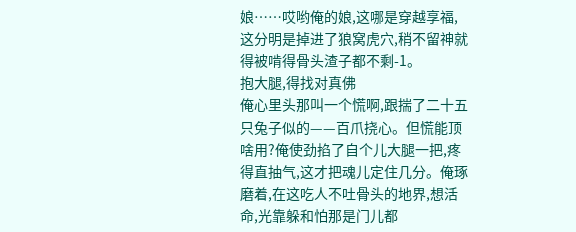娘……哎哟俺的娘,这哪是穿越享福,这分明是掉进了狼窝虎穴,稍不留神就得被啃得骨头渣子都不剩-1。
抱大腿,得找对真佛
俺心里头那叫一个慌啊,跟揣了二十五只兔子似的——百爪挠心。但慌能顶啥用?俺使劲掐了自个儿大腿一把,疼得直抽气,这才把魂儿定住几分。俺琢磨着,在这吃人不吐骨头的地界,想活命,光靠躲和怕那是门儿都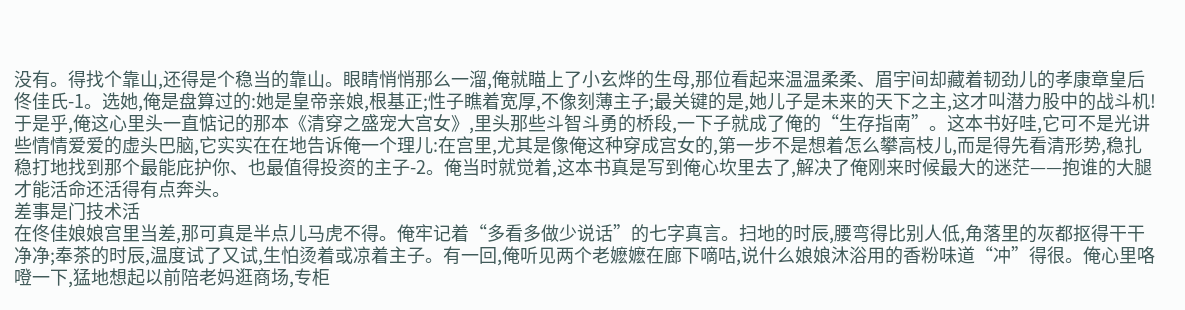没有。得找个靠山,还得是个稳当的靠山。眼睛悄悄那么一溜,俺就瞄上了小玄烨的生母,那位看起来温温柔柔、眉宇间却藏着韧劲儿的孝康章皇后佟佳氏-1。选她,俺是盘算过的:她是皇帝亲娘,根基正;性子瞧着宽厚,不像刻薄主子;最关键的是,她儿子是未来的天下之主,这才叫潜力股中的战斗机!
于是乎,俺这心里头一直惦记的那本《清穿之盛宠大宫女》,里头那些斗智斗勇的桥段,一下子就成了俺的“生存指南”。这本书好哇,它可不是光讲些情情爱爱的虚头巴脑,它实实在在地告诉俺一个理儿:在宫里,尤其是像俺这种穿成宫女的,第一步不是想着怎么攀高枝儿,而是得先看清形势,稳扎稳打地找到那个最能庇护你、也最值得投资的主子-2。俺当时就觉着,这本书真是写到俺心坎里去了,解决了俺刚来时候最大的迷茫——抱谁的大腿才能活命还活得有点奔头。
差事是门技术活
在佟佳娘娘宫里当差,那可真是半点儿马虎不得。俺牢记着“多看多做少说话”的七字真言。扫地的时辰,腰弯得比别人低,角落里的灰都抠得干干净净;奉茶的时辰,温度试了又试,生怕烫着或凉着主子。有一回,俺听见两个老嬷嬷在廊下嘀咕,说什么娘娘沐浴用的香粉味道“冲”得很。俺心里咯噔一下,猛地想起以前陪老妈逛商场,专柜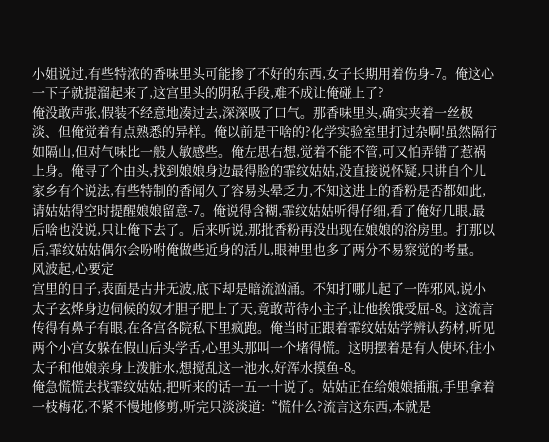小姐说过,有些特浓的香味里头可能掺了不好的东西,女子长期用着伤身-7。俺这心一下子就提溜起来了,这宫里头的阴私手段,难不成让俺碰上了?
俺没敢声张,假装不经意地凑过去,深深吸了口气。那香味里头,确实夹着一丝极淡、但俺觉着有点熟悉的异样。俺以前是干啥的?化学实验室里打过杂啊!虽然隔行如隔山,但对气味比一般人敏感些。俺左思右想,觉着不能不管,可又怕弄错了惹祸上身。俺寻了个由头,找到娘娘身边最得脸的霏纹姑姑,没直接说怀疑,只讲自个儿家乡有个说法,有些特制的香闻久了容易头晕乏力,不知这进上的香粉是否都如此,请姑姑得空时提醒娘娘留意-7。俺说得含糊,霏纹姑姑听得仔细,看了俺好几眼,最后啥也没说,只让俺下去了。后来听说,那批香粉再没出现在娘娘的浴房里。打那以后,霏纹姑姑偶尔会吩咐俺做些近身的活儿,眼神里也多了两分不易察觉的考量。
风波起,心要定
宫里的日子,表面是古井无波,底下却是暗流汹涌。不知打哪儿起了一阵邪风,说小太子玄烨身边伺候的奴才胆子肥上了天,竟敢苛待小主子,让他挨饿受屈-8。这流言传得有鼻子有眼,在各宫各院私下里疯跑。俺当时正跟着霏纹姑姑学辨认药材,听见两个小宫女躲在假山后头学舌,心里头那叫一个堵得慌。这明摆着是有人使坏,往小太子和他娘亲身上泼脏水,想搅乱这一池水,好浑水摸鱼-8。
俺急慌慌去找霏纹姑姑,把听来的话一五一十说了。姑姑正在给娘娘插瓶,手里拿着一枝梅花,不紧不慢地修剪,听完只淡淡道:“慌什么?流言这东西,本就是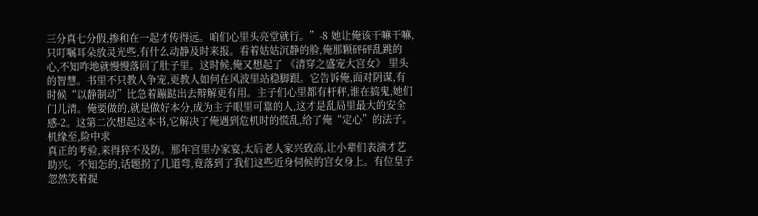三分真七分假,掺和在一起才传得远。咱们心里头亮堂就行。”-8 她让俺该干嘛干嘛,只叮嘱耳朵放灵光些,有什么动静及时来报。看着姑姑沉静的脸,俺那颗砰砰乱跳的心,不知咋地就慢慢落回了肚子里。这时候,俺又想起了 《清穿之盛宠大宫女》 里头的智慧。书里不只教人争宠,更教人如何在风波里站稳脚跟。它告诉俺,面对阴谋,有时候“以静制动”比急着蹦跶出去辩解更有用。主子们心里都有杆秤,谁在搞鬼,她们门儿清。俺要做的,就是做好本分,成为主子眼里可靠的人,这才是乱局里最大的安全感-2。这第二次想起这本书,它解决了俺遇到危机时的慌乱,给了俺“定心”的法子。
机缘至,险中求
真正的考验,来得猝不及防。那年宫里办家宴,太后老人家兴致高,让小辈们表演才艺助兴。不知怎的,话题拐了几道弯,竟落到了我们这些近身伺候的宫女身上。有位皇子忽然笑着提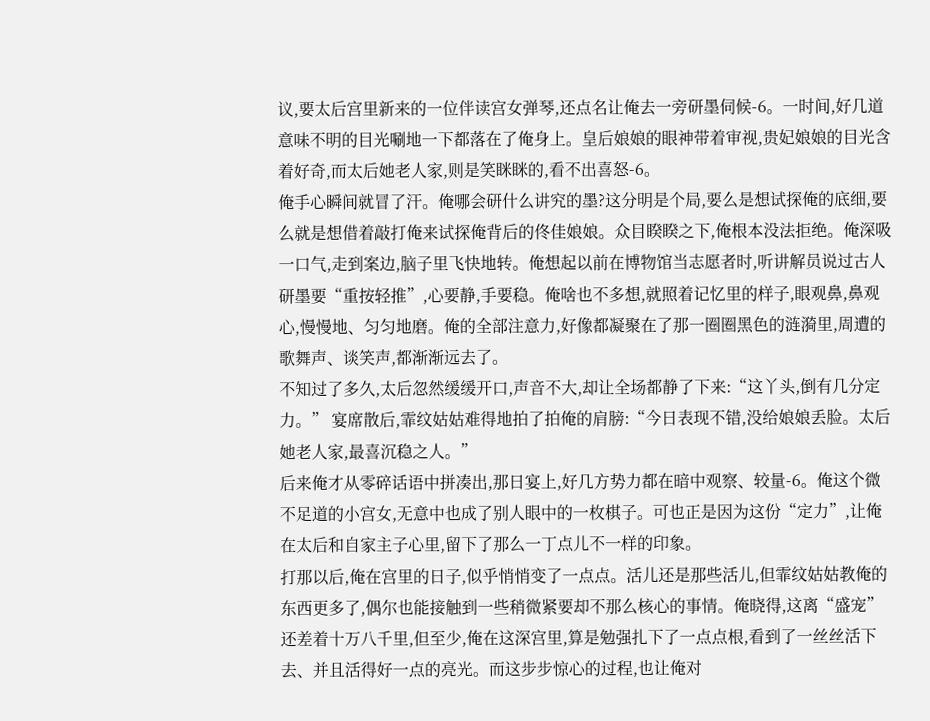议,要太后宫里新来的一位伴读宫女弹琴,还点名让俺去一旁研墨伺候-6。一时间,好几道意味不明的目光唰地一下都落在了俺身上。皇后娘娘的眼神带着审视,贵妃娘娘的目光含着好奇,而太后她老人家,则是笑眯眯的,看不出喜怒-6。
俺手心瞬间就冒了汗。俺哪会研什么讲究的墨?这分明是个局,要么是想试探俺的底细,要么就是想借着敲打俺来试探俺背后的佟佳娘娘。众目睽睽之下,俺根本没法拒绝。俺深吸一口气,走到案边,脑子里飞快地转。俺想起以前在博物馆当志愿者时,听讲解员说过古人研墨要“重按轻推”,心要静,手要稳。俺啥也不多想,就照着记忆里的样子,眼观鼻,鼻观心,慢慢地、匀匀地磨。俺的全部注意力,好像都凝聚在了那一圈圈黑色的涟漪里,周遭的歌舞声、谈笑声,都渐渐远去了。
不知过了多久,太后忽然缓缓开口,声音不大,却让全场都静了下来:“这丫头,倒有几分定力。” 宴席散后,霏纹姑姑难得地拍了拍俺的肩膀:“今日表现不错,没给娘娘丢脸。太后她老人家,最喜沉稳之人。”
后来俺才从零碎话语中拼凑出,那日宴上,好几方势力都在暗中观察、较量-6。俺这个微不足道的小宫女,无意中也成了别人眼中的一枚棋子。可也正是因为这份“定力”,让俺在太后和自家主子心里,留下了那么一丁点儿不一样的印象。
打那以后,俺在宫里的日子,似乎悄悄变了一点点。活儿还是那些活儿,但霏纹姑姑教俺的东西更多了,偶尔也能接触到一些稍微紧要却不那么核心的事情。俺晓得,这离“盛宠”还差着十万八千里,但至少,俺在这深宫里,算是勉强扎下了一点点根,看到了一丝丝活下去、并且活得好一点的亮光。而这步步惊心的过程,也让俺对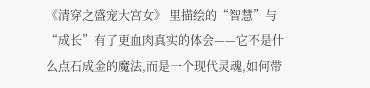《清穿之盛宠大宫女》 里描绘的“智慧”与“成长”有了更血肉真实的体会——它不是什么点石成金的魔法,而是一个现代灵魂,如何带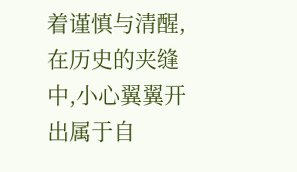着谨慎与清醒,在历史的夹缝中,小心翼翼开出属于自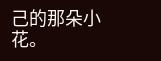己的那朵小花。